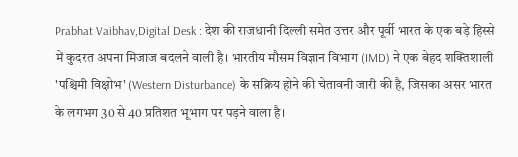Prabhat Vaibhav,Digital Desk : देश की राजधानी दिल्ली समेत उत्तर और पूर्वी भारत के एक बड़े हिस्से में कुदरत अपना मिजाज बदलने वाली है। भारतीय मौसम विज्ञान विभाग (IMD) ने एक बेहद शक्तिशाली 'पश्चिमी विक्षोभ' (Western Disturbance) के सक्रिय होने की चेतावनी जारी की है, जिसका असर भारत के लगभग 30 से 40 प्रतिशत भूभाग पर पड़ने वाला है।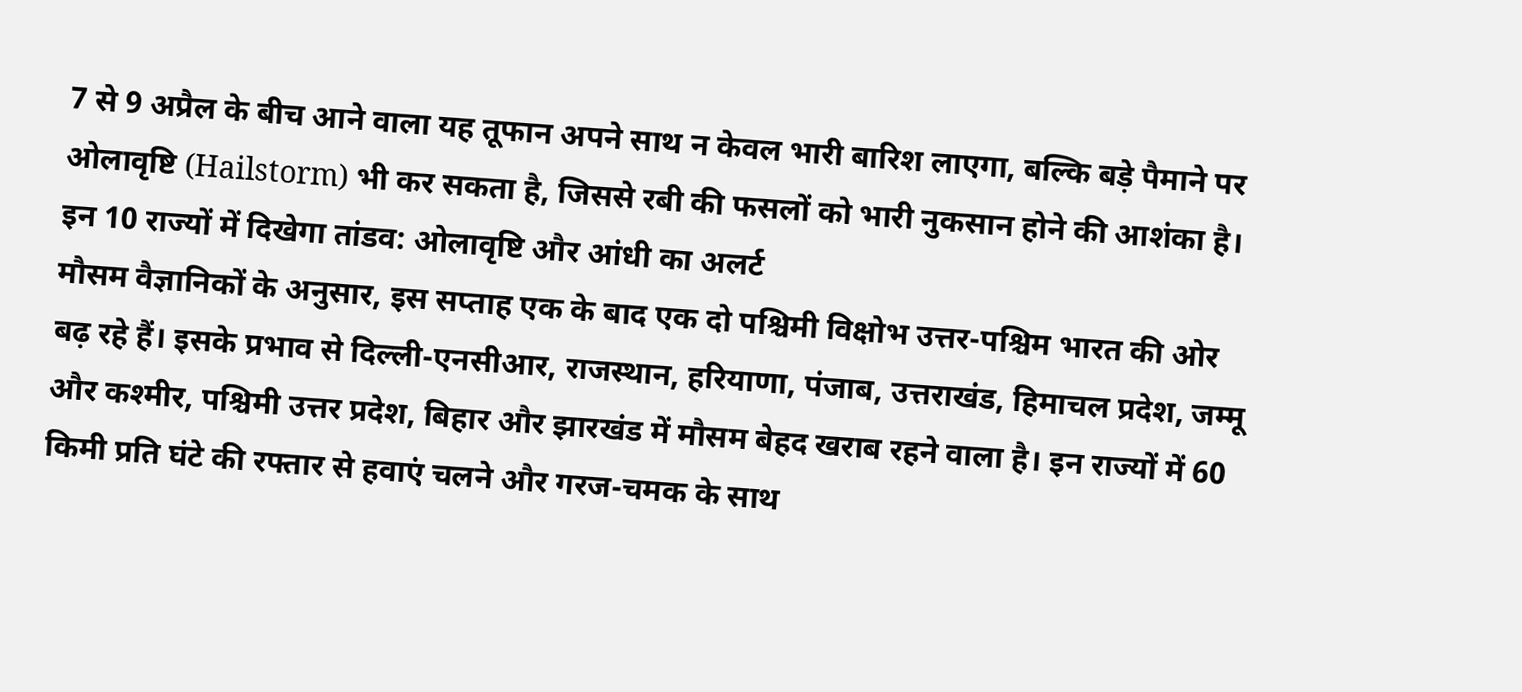7 से 9 अप्रैल के बीच आने वाला यह तूफान अपने साथ न केवल भारी बारिश लाएगा, बल्कि बड़े पैमाने पर ओलावृष्टि (Hailstorm) भी कर सकता है, जिससे रबी की फसलों को भारी नुकसान होने की आशंका है।
इन 10 राज्यों में दिखेगा तांडव: ओलावृष्टि और आंधी का अलर्ट
मौसम वैज्ञानिकों के अनुसार, इस सप्ताह एक के बाद एक दो पश्चिमी विक्षोभ उत्तर-पश्चिम भारत की ओर बढ़ रहे हैं। इसके प्रभाव से दिल्ली-एनसीआर, राजस्थान, हरियाणा, पंजाब, उत्तराखंड, हिमाचल प्रदेश, जम्मू और कश्मीर, पश्चिमी उत्तर प्रदेश, बिहार और झारखंड में मौसम बेहद खराब रहने वाला है। इन राज्यों में 60 किमी प्रति घंटे की रफ्तार से हवाएं चलने और गरज-चमक के साथ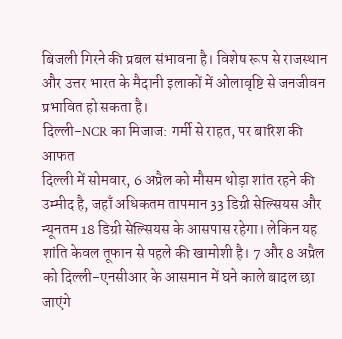बिजली गिरने की प्रबल संभावना है। विशेष रूप से राजस्थान और उत्तर भारत के मैदानी इलाकों में ओलावृष्टि से जनजीवन प्रभावित हो सकता है।
दिल्ली-NCR का मिजाज: गर्मी से राहत, पर बारिश की आफत
दिल्ली में सोमवार, 6 अप्रैल को मौसम थोड़ा शांत रहने की उम्मीद है, जहाँ अधिकतम तापमान 33 डिग्री सेल्सियस और न्यूनतम 18 डिग्री सेल्सियस के आसपास रहेगा। लेकिन यह शांति केवल तूफान से पहले की खामोशी है। 7 और 8 अप्रैल को दिल्ली-एनसीआर के आसमान में घने काले बादल छा जाएंगे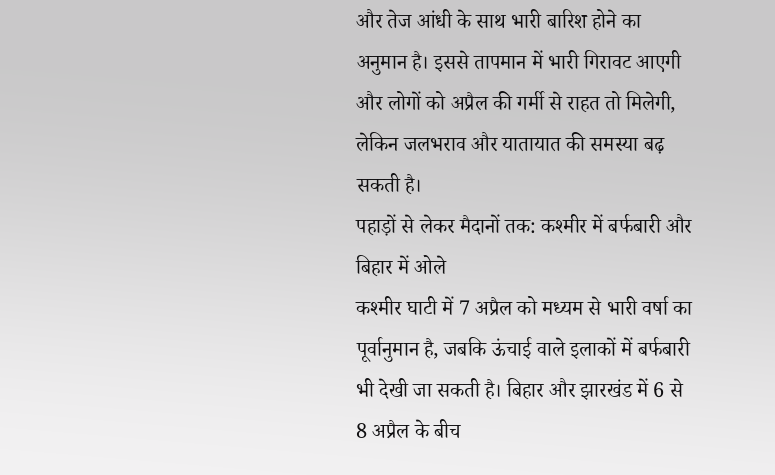और तेज आंधी के साथ भारी बारिश होने का अनुमान है। इससे तापमान में भारी गिरावट आएगी और लोगों को अप्रैल की गर्मी से राहत तो मिलेगी, लेकिन जलभराव और यातायात की समस्या बढ़ सकती है।
पहाड़ों से लेकर मैदानों तक: कश्मीर में बर्फबारी और बिहार में ओले
कश्मीर घाटी में 7 अप्रैल को मध्यम से भारी वर्षा का पूर्वानुमान है, जबकि ऊंचाई वाले इलाकों में बर्फबारी भी देखी जा सकती है। बिहार और झारखंड में 6 से 8 अप्रैल के बीच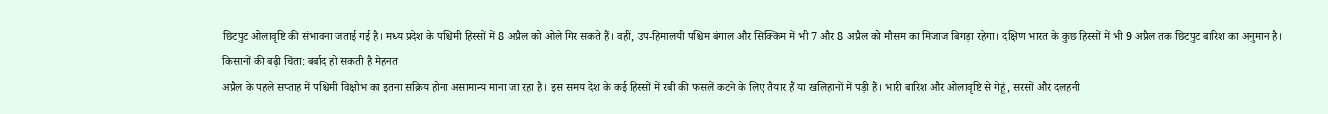छिटपुट ओलावृष्टि की संभावना जताई गई है। मध्य प्रदेश के पश्चिमी हिस्सों में 8 अप्रैल को ओले गिर सकते हैं। वहीं, उप-हिमालयी पश्चिम बंगाल और सिक्किम में भी 7 और 8 अप्रैल को मौसम का मिजाज बिगड़ा रहेगा। दक्षिण भारत के कुछ हिस्सों में भी 9 अप्रैल तक छिटपुट बारिश का अनुमान है।
किसानों की बढ़ी चिंता: बर्बाद हो सकती है मेहनत
अप्रैल के पहले सप्ताह में पश्चिमी विक्षोभ का इतना सक्रिय होना असामान्य माना जा रहा है। इस समय देश के कई हिस्सों में रबी की फसलें कटने के लिए तैयार हैं या खलिहानों में पड़ी हैं। भारी बारिश और ओलावृष्टि से गेहूं, सरसों और दलहनी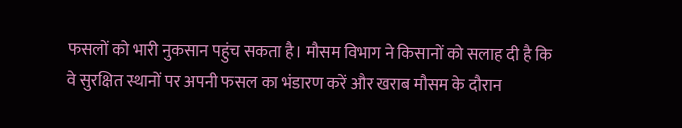फसलों को भारी नुकसान पहुंच सकता है। मौसम विभाग ने किसानों को सलाह दी है कि वे सुरक्षित स्थानों पर अपनी फसल का भंडारण करें और खराब मौसम के दौरान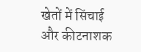खेतों में सिंचाई और कीटनाशक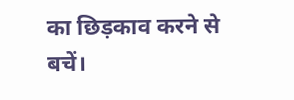का छिड़काव करने से बचें।